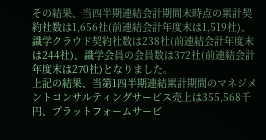その結果、当四半期連結会計期間末時点の累計契約社数は1,656社(前連結会計年度末は1,519社)、識学クラウド契約社数は238社(前連結会計年度末は244社)、識学会員の会員数は372社(前連結会計年度末は270社)となりました。
上記の結果、当第1四半期連結累計期間のマネジメントコンサルティングサービス売上は355,568千円、プラットフォームサービ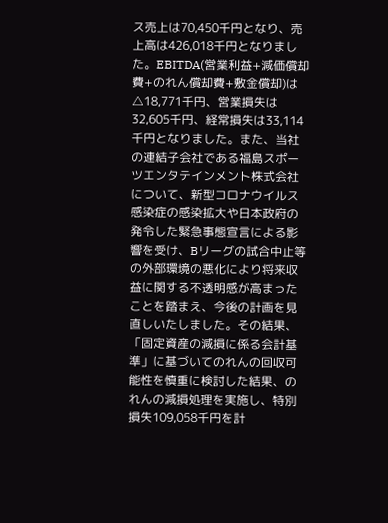ス売上は70,450千円となり、売上高は426,018千円となりました。EBITDA(営業利益+減価償却費+のれん償却費+敷金償却)は△18,771千円、営業損失は32,605千円、経常損失は33,114千円となりました。また、当社の連結子会社である福島スポーツエンタテインメント株式会社について、新型コロナウイルス感染症の感染拡大や日本政府の発令した緊急事態宣言による影響を受け、Bリーグの試合中止等の外部環境の悪化により将来収益に関する不透明感が高まったことを踏まえ、今後の計画を見直しいたしました。その結果、「固定資産の減損に係る会計基準」に基づいてのれんの回収可能性を慎重に検討した結果、のれんの減損処理を実施し、特別損失109,058千円を計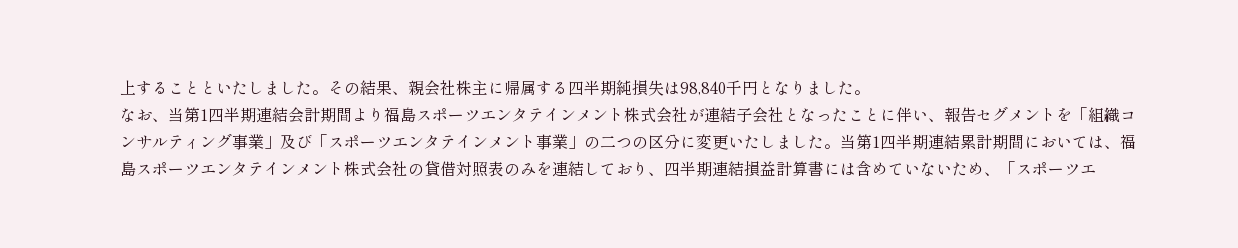上することといたしました。その結果、親会社株主に帰属する四半期純損失は98,840千円となりました。
なお、当第1四半期連結会計期間より福島スポーツエンタテインメント株式会社が連結子会社となったことに伴い、報告セグメントを「組織コンサルティング事業」及び「スポーツエンタテインメント事業」の二つの区分に変更いたしました。当第1四半期連結累計期間においては、福島スポーツエンタテインメント株式会社の貸借対照表のみを連結しており、四半期連結損益計算書には含めていないため、「スポーツエ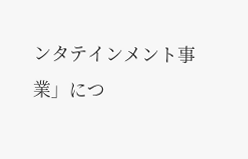ンタテインメント事業」につ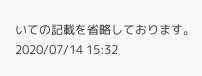いての記載を省略しております。
2020/07/14 15:32